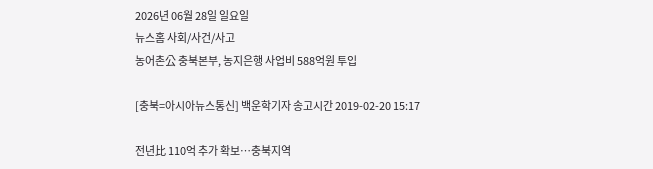2026년 06월 28일 일요일
뉴스홈 사회/사건/사고
농어촌公 충북본부, 농지은행 사업비 588억원 투입

[충북=아시아뉴스통신] 백운학기자 송고시간 2019-02-20 15:17

전년比 110억 추가 확보…충북지역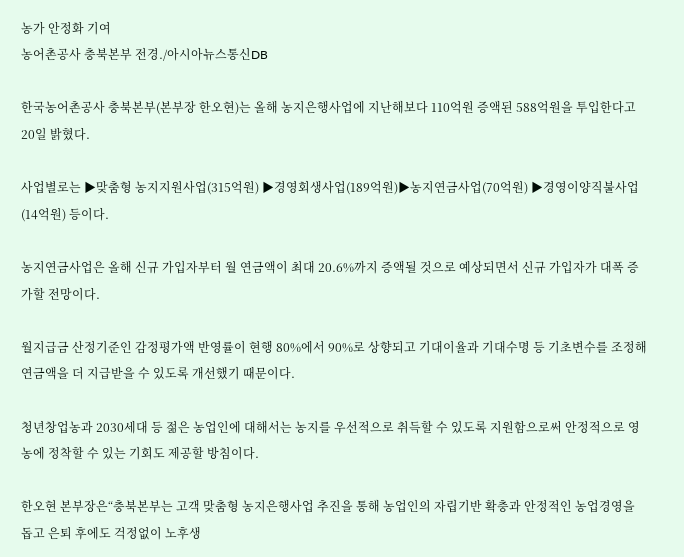농가 안정화 기여
농어촌공사 충북본부 전경./아시아뉴스통신DB

한국농어촌공사 충북본부(본부장 한오현)는 올해 농지은행사업에 지난해보다 110억원 증액된 588억원을 투입한다고 20일 밝혔다.

사업별로는 ▶맞춤형 농지지원사업(315억원) ▶경영회생사업(189억원)▶농지연금사업(70억원) ▶경영이양직불사업(14억원) 등이다.

농지연금사업은 올해 신규 가입자부터 월 연금액이 최대 20.6%까지 증액될 것으로 예상되면서 신규 가입자가 대폭 증가할 전망이다.

월지급금 산정기준인 감정평가액 반영률이 현행 80%에서 90%로 상향되고 기대이율과 기대수명 등 기초변수를 조정해 연금액을 더 지급받을 수 있도록 개선했기 때문이다.

청년창업농과 2030세대 등 젊은 농업인에 대해서는 농지를 우선적으로 취득할 수 있도록 지원함으로써 안정적으로 영농에 정착할 수 있는 기회도 제공할 방침이다.

한오현 본부장은“충북본부는 고객 맞춤형 농지은행사업 추진을 통해 농업인의 자립기반 확충과 안정적인 농업경영을 돕고 은퇴 후에도 걱정없이 노후생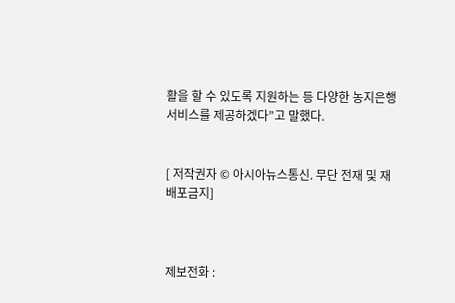활을 할 수 있도록 지원하는 등 다양한 농지은행 서비스를 제공하겠다”고 말했다.


[ 저작권자 © 아시아뉴스통신. 무단 전재 및 재배포금지]



제보전화 :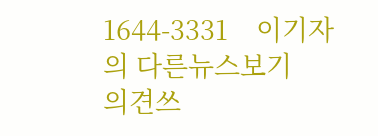1644-3331    이기자의 다른뉴스보기
의견쓰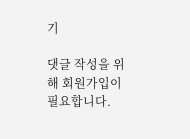기

댓글 작성을 위해 회원가입이 필요합니다.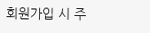회원가입 시 주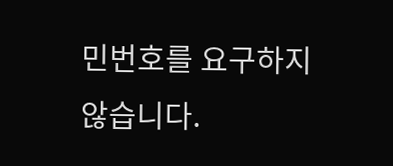민번호를 요구하지 않습니다.